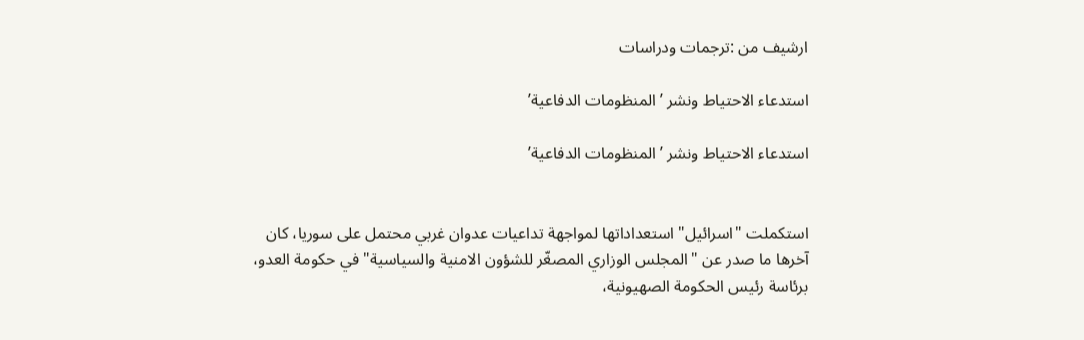ارشيف من :ترجمات ودراسات

استدعاء الاحتياط ونشر ’المنظومات الدفاعية’

استدعاء الاحتياط ونشر ’المنظومات الدفاعية’


استكملت "اسرائيل" استعداداتها لمواجهة تداعيات عدوان غربي محتمل على سوريا، كان آخرها ما صدر عن "المجلس الوزاري المصغّر للشؤون الامنية والسياسية" في حكومة العدو، برئاسة رئيس الحكومة الصهيونية،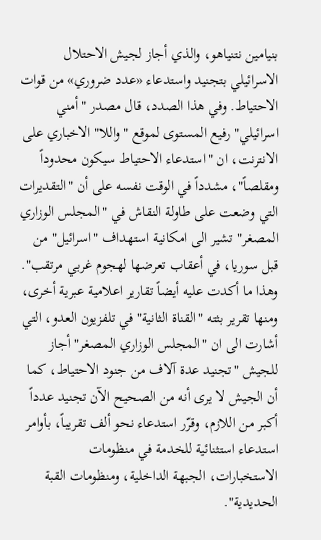بنيامين نتنياهو، والذي أجاز لجيش الاحتلال الاسرائيلي بتجنيد واستدعاء «عدد ضروري» من قوات الاحتياط. وفي هذا الصدد، قال مصدر "أمني اسرائيلي" رفيع المستوى لموقع "واللا" الاخباري على الانترنت، ان "استدعاء الاحتياط سيكون محدوداً ومقلصاً"، مشدداً في الوقت نفسه على أن "التقديرات التي وضعت على طاولة النقاش في "المجلس الوزاري المصغر" تشير الى امكانية استهداف "اسرائيل" من قبل سوريا، في أعقاب تعرضها لهجوم غربي مرتقب". وهذا ما أكدت عليه أيضاً تقارير اعلامية عبرية أخرى، ومنها تقرير بثته "القناة الثانية" في تلفزيون العدو، التي أشارت الى ان "المجلس الوزاري المصغر" أجاز للجيش "تجنيد عدة آلاف من جنود الاحتياط، كما أن الجيش لا يرى أنه من الصحيح الآن تجنيد عدداً أكبر من اللازم، وقرّر استدعاء نحو ألف تقريباً، بأوامر استدعاء استثنائية للخدمة في منظومات الاستخبارات، الجبهة الداخلية، ومنظومات القبة الحديدية".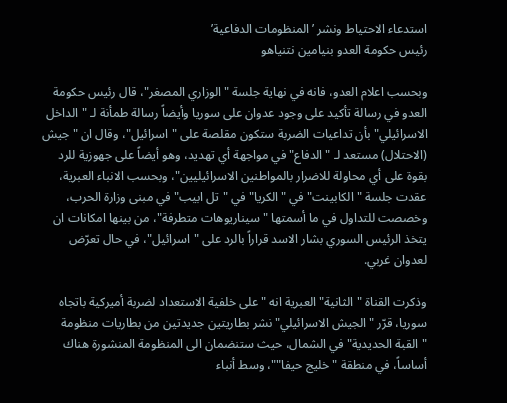استدعاء الاحتياط ونشر ’المنظومات الدفاعية’
رئيس حكومة العدو بنيامين نتنياهو

وبحسب اعلام العدو، فانه في نهاية جلسة "الوزاري المصغر"، قال رئيس حكومة العدو في رسالة تأكيد على وجود عدوان على سوريا وأيضاً رسالة طمأنة لـ "الداخل الاسرائيلي" بأن تداعيات الضربة ستكون مقلصة على "اسرائيل"، وقال ان "جيش (الاحتلال) مستعد لـ "الدفاع" في مواجهة أي تهديد، وهو أيضاً على جهوزية للرد بقوة على أي محاولة للاضرار بالمواطنين الاسرائيليين"، وبحسب الانباء العبرية، عقدت جلسة "الكابينت" في "الكريا" في "تل ابيب" في مبنى وزارة الحرب، وخصصت للتداول في ما أسمتها "سيناريوهات متطرفة"، من بينها امكانات ان يتخذ الرئيس السوري بشار الاسد قراراً بالرد على "اسرائيل"، في حال تعرّض لعدوان غربي.

وذكرت القناة "الثانية" العبرية انه "على خلفية الاستعداد لضربة أميركية باتجاه سوريا، قرّر "الجيش الاسرائيلي" نشر بطاريتين جديدتين من بطاريات منظومة "القبة الحديدية" في الشمال، حيث ستنضمان الى المنظومة المنشورة هناك أساساً، في منطقة "خليج حيفا""، وسط أنباء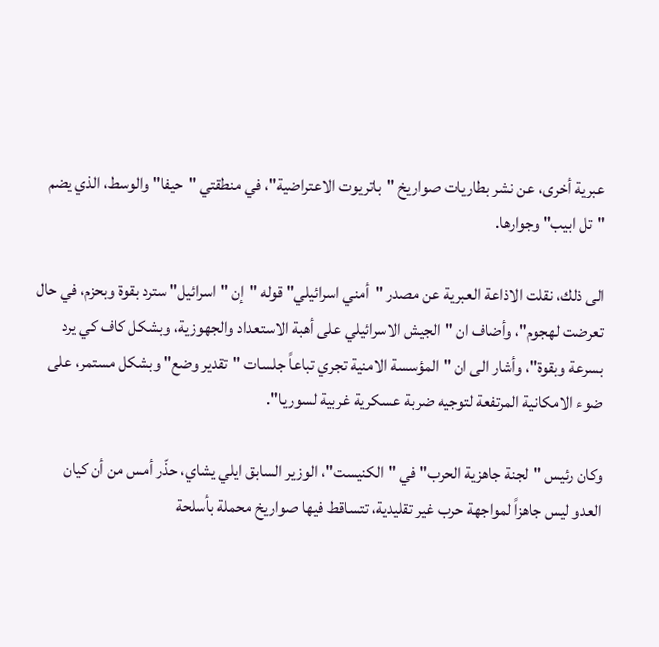عبرية أخرى، عن نشر بطاريات صواريخ "باتريوت الاعتراضية"، في منطقتي "حيفا" والوسط، الذي يضم "تل ابيب" وجوارها.

الى ذلك، نقلت الاذاعة العبرية عن مصدر "أمني اسرائيلي" قوله "إن "اسرائيل" سترد بقوة وبحزم، في حال تعرضت لهجوم"، وأضاف ان "الجيش الاسرائيلي على أهبة الاستعداد والجهوزية، وبشكل كاف كي يرد بسرعة وبقوة"، وأشار الى ان "المؤسسة الامنية تجري تباعاً جلسات "تقدير وضع" وبشكل مستمر، على ضوء الامكانية المرتفعة لتوجيه ضربة عسكرية غربية لسوريا".

وكان رئيس "لجنة جاهزية الحرب" في "الكنيست"، الوزير السابق ايلي يشاي، حذّر أمس من أن كيان العدو ليس جاهزاً لمواجهة حرب غير تقليدية، تتساقط فيها صواريخ محملة بأسلحة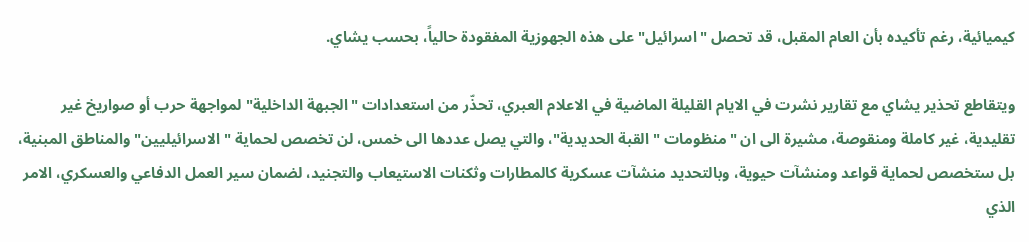كيميائية، رغم تأكيده بأن العام المقبل، قد تحصل "اسرائيل" على هذه الجهوزية المفقودة حالياً، بحسب يشاي.

ويتقاطع تحذير يشاي مع تقارير نشرت في الايام القليلة الماضية في الاعلام العبري، تحذّر من استعدادات "الجبهة الداخلية" لمواجهة حرب أو صواريخ غير تقليدية، غير كاملة ومنقوصة، مشيرة الى ان "منظومات "القبة الحديدية"، والتي يصل عددها الى خمس، لن تخصص لحماية "الاسرائيليين" والمناطق المبنية، بل ستخصص لحماية قواعد ومنشآت حيوية، وبالتحديد منشآت عسكرية كالمطارات وثكنات الاستيعاب والتجنيد، لضمان سير العمل الدفاعي والعسكري، الامر الذي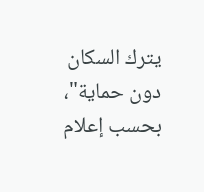يترك السكان دون حماية"، بحسب إعلام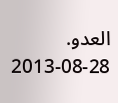العدو.
2013-08-28